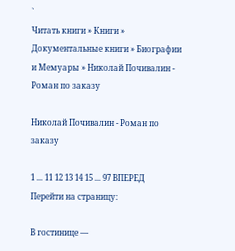`
Читать книги » Книги » Документальные книги » Биографии и Мемуары » Николай Почивалин - Роман по заказу

Николай Почивалин - Роман по заказу

1 ... 11 12 13 14 15 ... 97 ВПЕРЕД
Перейти на страницу:

В гостинице —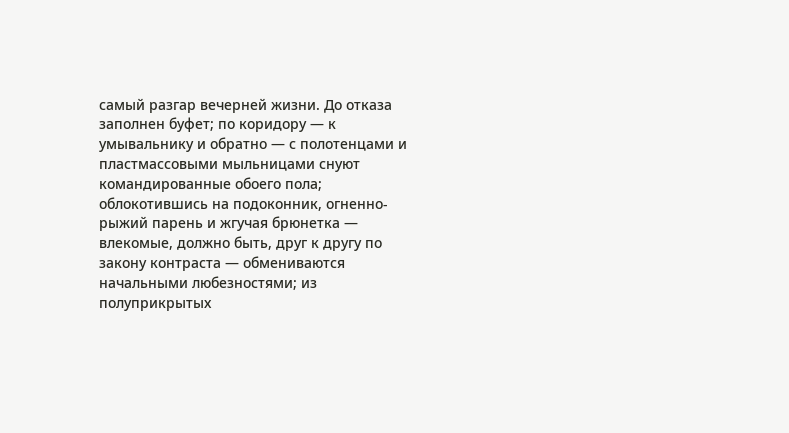самый разгар вечерней жизни. До отказа заполнен буфет; по коридору — к умывальнику и обратно — с полотенцами и пластмассовыми мыльницами снуют командированные обоего пола; облокотившись на подоконник, огненно-рыжий парень и жгучая брюнетка — влекомые, должно быть, друг к другу по закону контраста — обмениваются начальными любезностями; из полуприкрытых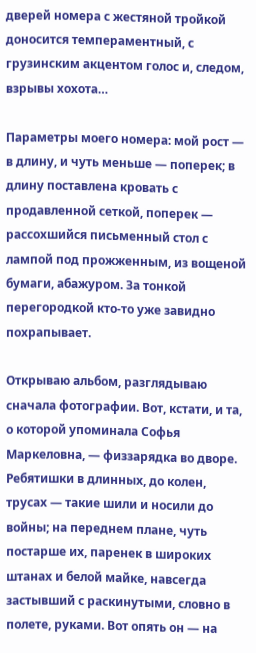дверей номера с жестяной тройкой доносится темпераментный, с грузинским акцентом голос и, следом, взрывы хохота…

Параметры моего номера: мой рост — в длину, и чуть меньше — поперек; в длину поставлена кровать с продавленной сеткой, поперек — рассохшийся письменный стол с лампой под прожженным, из вощеной бумаги, абажуром. За тонкой перегородкой кто-то уже завидно похрапывает.

Открываю альбом, разглядываю сначала фотографии. Вот, кстати, и та, о которой упоминала Софья Маркеловна, — физзарядка во дворе. Ребятишки в длинных, до колен, трусах — такие шили и носили до войны; на переднем плане, чуть постарше их, паренек в широких штанах и белой майке, навсегда застывший с раскинутыми, словно в полете, руками. Вот опять он — на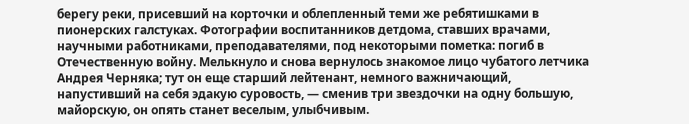берегу реки, присевший на корточки и облепленный теми же ребятишками в пионерских галстуках. Фотографии воспитанников детдома, ставших врачами, научными работниками, преподавателями, под некоторыми пометка: погиб в Отечественную войну. Мелькнуло и снова вернулось знакомое лицо чубатого летчика Андрея Черняка; тут он еще старший лейтенант, немного важничающий, напустивший на себя эдакую суровость, — сменив три звездочки на одну большую, майорскую, он опять станет веселым, улыбчивым.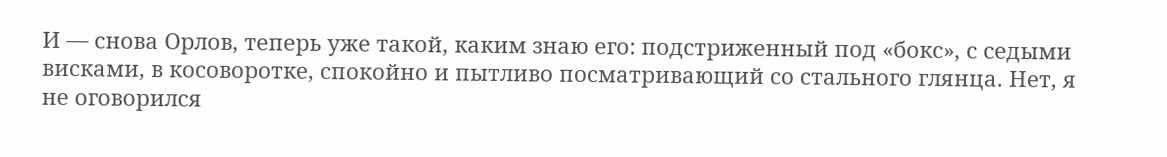И — снова Орлов, теперь уже такой, каким знаю его: подстриженный под «бокс», с седыми висками, в косоворотке, спокойно и пытливо посматривающий со стального глянца. Нет, я не оговорился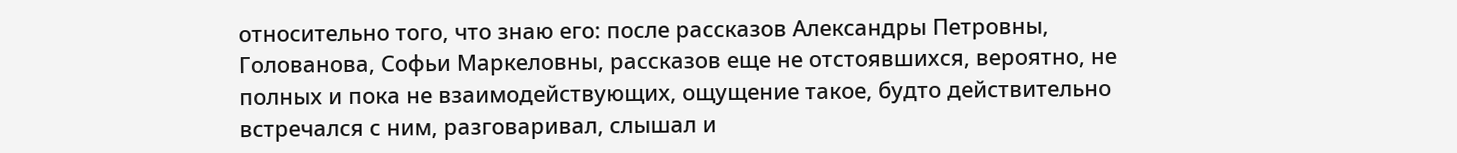относительно того, что знаю его: после рассказов Александры Петровны, Голованова, Софьи Maркеловны, рассказов еще не отстоявшихся, вероятно, не полных и пока не взаимодействующих, ощущение такое, будто действительно встречался с ним, разговаривал, слышал и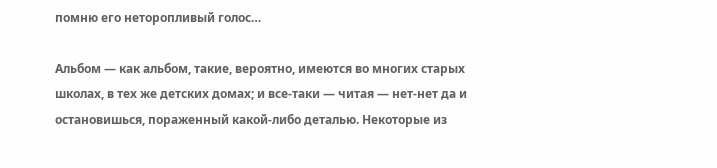помню его неторопливый голос…

Альбом — как альбом, такие, вероятно, имеются во многих старых школах, в тех же детских домах; и все-таки — читая — нет-нет да и остановишься, пораженный какой-либо деталью. Некоторые из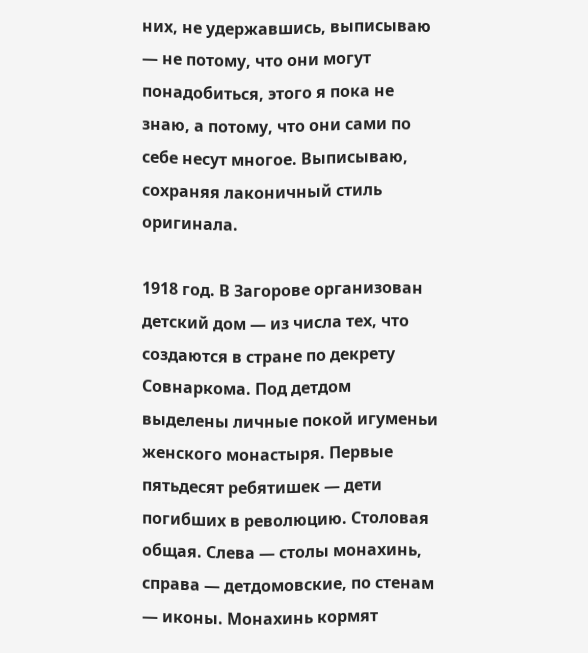них, не удержавшись, выписываю — не потому, что они могут понадобиться, этого я пока не знаю, а потому, что они сами по себе несут многое. Выписываю, сохраняя лаконичный стиль оригинала.

1918 год. В Загорове организован детский дом — из числа тех, что создаются в стране по декрету Совнаркома. Под детдом выделены личные покой игуменьи женского монастыря. Первые пятьдесят ребятишек — дети погибших в революцию. Столовая общая. Слева — столы монахинь, справа — детдомовские, по стенам — иконы. Монахинь кормят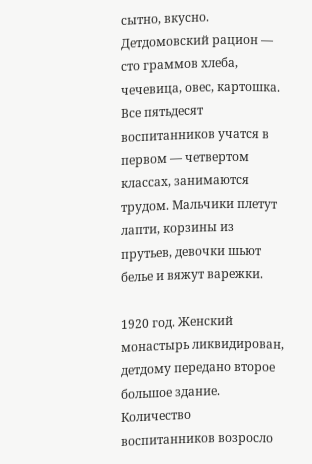сытно, вкусно. Детдомовский рацион — сто граммов хлеба, чечевица, овес, картошка. Все пятьдесят воспитанников учатся в первом — четвертом классах, занимаются трудом. Мальчики плетут лапти, корзины из прутьев, девочки шьют белье и вяжут варежки.

1920 год. Женский монастырь ликвидирован, детдому передано второе большое здание. Количество воспитанников возросло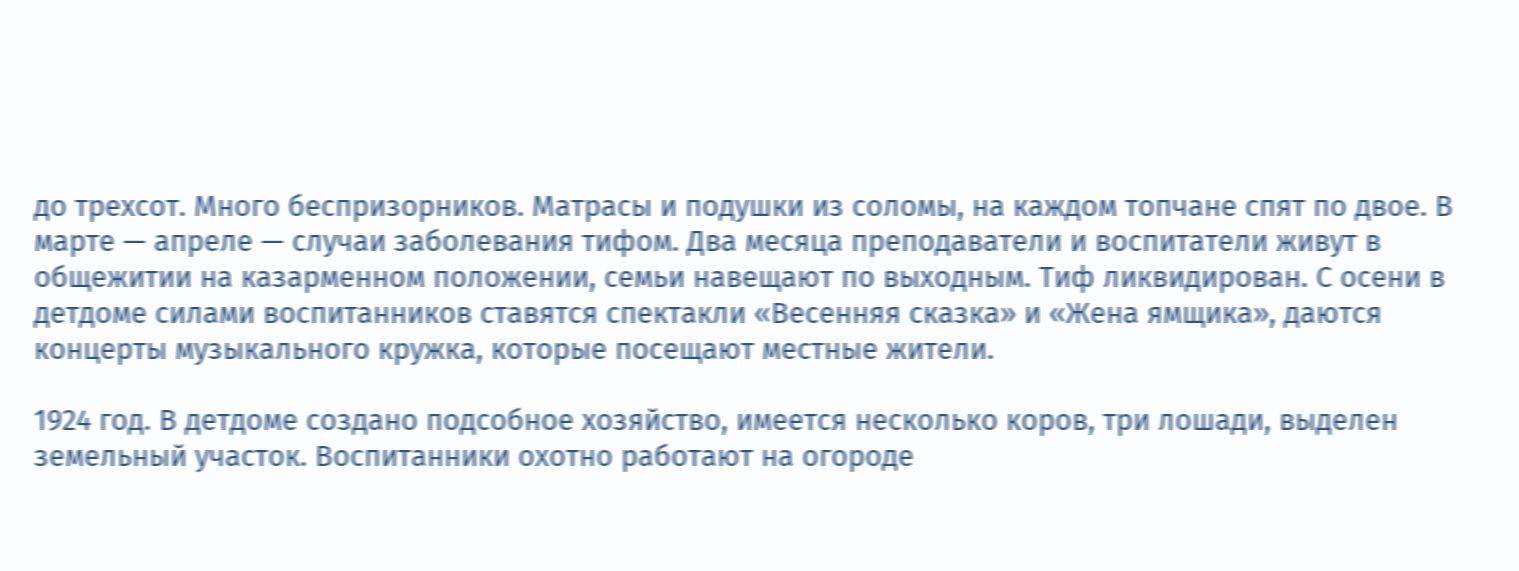до трехсот. Много беспризорников. Матрасы и подушки из соломы, на каждом топчане спят по двое. В марте — апреле — случаи заболевания тифом. Два месяца преподаватели и воспитатели живут в общежитии на казарменном положении, семьи навещают по выходным. Тиф ликвидирован. С осени в детдоме силами воспитанников ставятся спектакли «Весенняя сказка» и «Жена ямщика», даются концерты музыкального кружка, которые посещают местные жители.

1924 год. В детдоме создано подсобное хозяйство, имеется несколько коров, три лошади, выделен земельный участок. Воспитанники охотно работают на огороде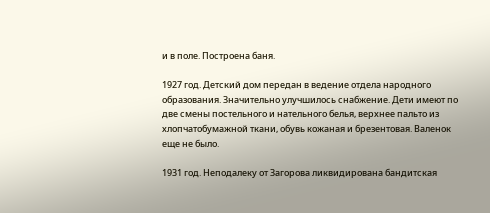и в поле. Построена баня.

1927 год. Детский дом передан в ведение отдела народного образования. Значительно улучшилось снабжение. Дети имеют по две смены постельного и нательного белья, верхнее пальто из хлопчатобумажной ткани, обувь кожаная и брезентовая. Валенок еще не было.

1931 год. Неподалеку от Загорова ликвидирована бандитская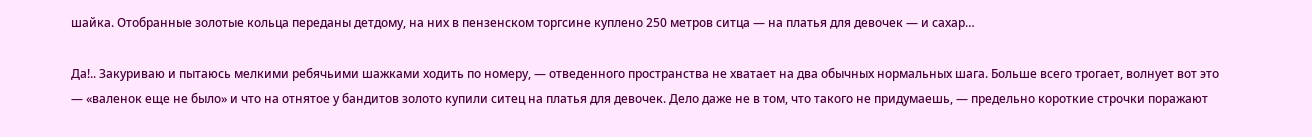шайка. Отобранные золотые кольца переданы детдому, на них в пензенском торгсине куплено 250 метров ситца — на платья для девочек — и сахар…

Да!.. Закуриваю и пытаюсь мелкими ребячьими шажками ходить по номеру, — отведенного пространства не хватает на два обычных нормальных шага. Больше всего трогает, волнует вот это — «валенок еще не было» и что на отнятое у бандитов золото купили ситец на платья для девочек. Дело даже не в том, что такого не придумаешь, — предельно короткие строчки поражают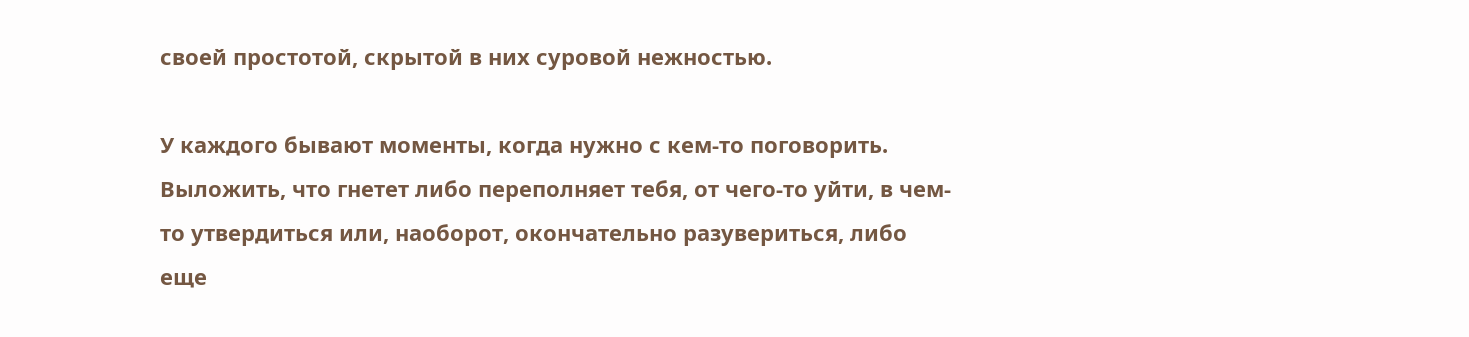своей простотой, скрытой в них суровой нежностью.

У каждого бывают моменты, когда нужно с кем-то поговорить. Выложить, что гнетет либо переполняет тебя, от чего-то уйти, в чем-то утвердиться или, наоборот, окончательно разувериться, либо еще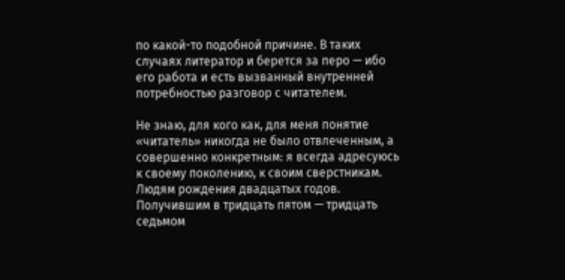по какой-то подобной причине. В таких случаях литератор и берется за перо — ибо его работа и есть вызванный внутренней потребностью разговор с читателем.

Не знаю, для кого как, для меня понятие «читатель» никогда не было отвлеченным, а совершенно конкретным: я всегда адресуюсь к своему поколению, к своим сверстникам. Людям рождения двадцатых годов. Получившим в тридцать пятом — тридцать седьмом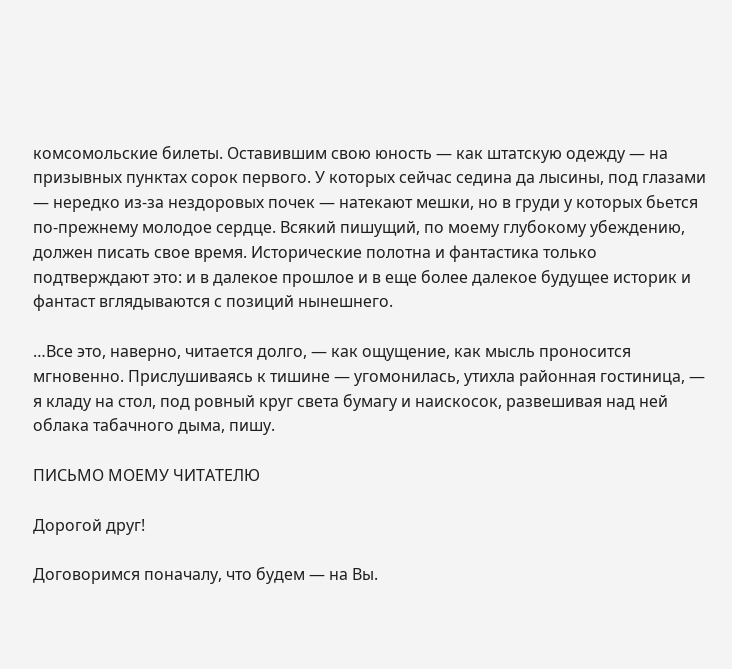комсомольские билеты. Оставившим свою юность — как штатскую одежду — на призывных пунктах сорок первого. У которых сейчас седина да лысины, под глазами — нередко из-за нездоровых почек — натекают мешки, но в груди у которых бьется по-прежнему молодое сердце. Всякий пишущий, по моему глубокому убеждению, должен писать свое время. Исторические полотна и фантастика только подтверждают это: и в далекое прошлое и в еще более далекое будущее историк и фантаст вглядываются с позиций нынешнего.

…Все это, наверно, читается долго, — как ощущение, как мысль проносится мгновенно. Прислушиваясь к тишине — угомонилась, утихла районная гостиница, — я кладу на стол, под ровный круг света бумагу и наискосок, развешивая над ней облака табачного дыма, пишу.

ПИСЬМО МОЕМУ ЧИТАТЕЛЮ

Дорогой друг!

Договоримся поначалу, что будем — на Вы.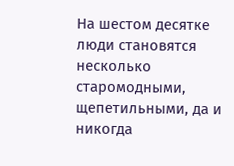На шестом десятке люди становятся несколько старомодными, щепетильными, да и никогда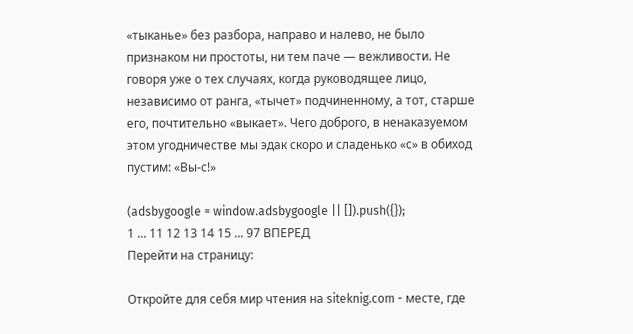«тыканье» без разбора, направо и налево, не было признаком ни простоты, ни тем паче — вежливости. Не говоря уже о тех случаях, когда руководящее лицо, независимо от ранга, «тычет» подчиненному, а тот, старше его, почтительно «выкает». Чего доброго, в ненаказуемом этом угодничестве мы эдак скоро и сладенько «с» в обиход пустим: «Вы-с!»

(adsbygoogle = window.adsbygoogle || []).push({});
1 ... 11 12 13 14 15 ... 97 ВПЕРЕД
Перейти на страницу:

Откройте для себя мир чтения на siteknig.com - месте, где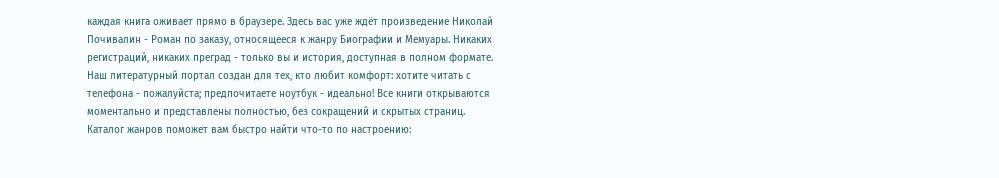каждая книга оживает прямо в браузере. Здесь вас уже ждёт произведение Николай Почивалин - Роман по заказу, относящееся к жанру Биографии и Мемуары. Никаких регистраций, никаких преград - только вы и история, доступная в полном формате. Наш литературный портал создан для тех, кто любит комфорт: хотите читать с телефона - пожалуйста; предпочитаете ноутбук - идеально! Все книги открываются моментально и представлены полностью, без сокращений и скрытых страниц. Каталог жанров поможет вам быстро найти что-то по настроению: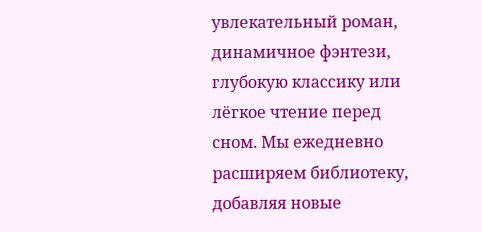увлекательный роман, динамичное фэнтези, глубокую классику или лёгкое чтение перед сном. Мы ежедневно расширяем библиотеку, добавляя новые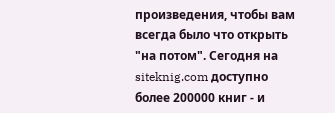произведения, чтобы вам всегда было что открыть "на потом". Сегодня на siteknig.com доступно более 200000 книг - и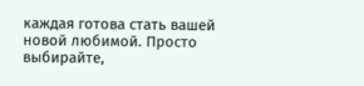каждая готова стать вашей новой любимой. Просто выбирайте,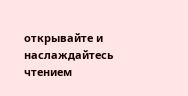открывайте и наслаждайтесь чтением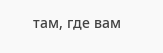там, где вам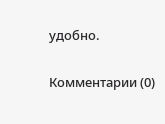удобно.

Комментарии (0)